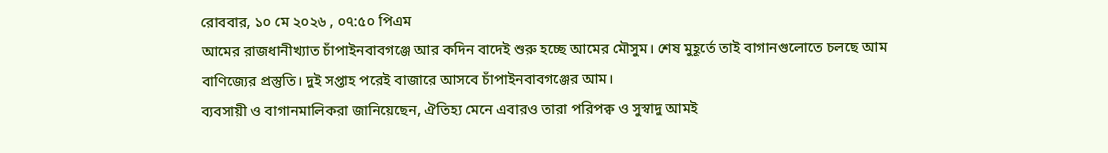রোববার, ১০ মে ২০২৬ , ০৭:৫০ পিএম
আমের রাজধানীখ্যাত চাঁপাইনবাবগঞ্জে আর কদিন বাদেই শুরু হচ্ছে আমের মৌসুম। শেষ মুহূর্তে তাই বাগানগুলোতে চলছে আম বাণিজ্যের প্রস্তুতি। দুই সপ্তাহ পরেই বাজারে আসবে চাঁপাইনবাবগঞ্জের আম।
ব্যবসায়ী ও বাগানমালিকরা জানিয়েছেন, ঐতিহ্য মেনে এবারও তারা পরিপক্ব ও সুস্বাদু আমই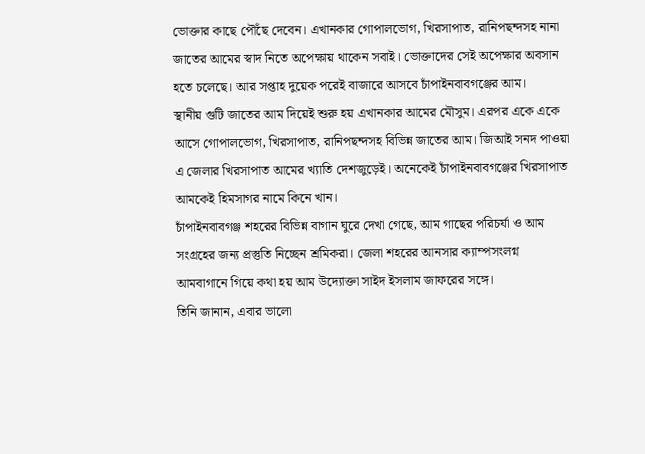ভোক্তার কাছে পৌঁছে দেবেন। এখানকার গোপালভোগ, খিরসাপাত, রানিপছন্দসহ নানা জাতের আমের স্বাদ নিতে অপেক্ষায় থাকেন সবাই। ভোক্তাদের সেই অপেক্ষার অবসান হতে চলেছে। আর সপ্তাহ দুয়েক পরেই বাজারে আসবে চাঁপাইনবাবগঞ্জের আম।
স্থানীয় গুটি জাতের আম দিয়েই শুরু হয় এখানকার আমের মৌসুম। এরপর একে একে আসে গোপালভোগ, খিরসাপাত, রানিপছন্দসহ বিভিন্ন জাতের আম। জিআই সনদ পাওয়া এ জেলার খিরসাপাত আমের খ্যাতি দেশজুড়েই। অনেকেই চাঁপাইনবাবগঞ্জের খিরসাপাত আমকেই হিমসাগর নামে কিনে খান।
চাঁপাইনবাবগঞ্জ শহরের বিভিন্ন বাগান ঘুরে দেখা গেছে, আম গাছের পরিচর্যা ও আম সংগ্রহের জন্য প্রস্তুতি নিচ্ছেন শ্রমিকরা। জেলা শহরের আনসার ক্যাম্পসংলগ্ন আমবাগানে গিয়ে কথা হয় আম উদ্যোক্তা সাইদ ইসলাম জাফরের সঙ্গে।
তিনি জানান, এবার ভালো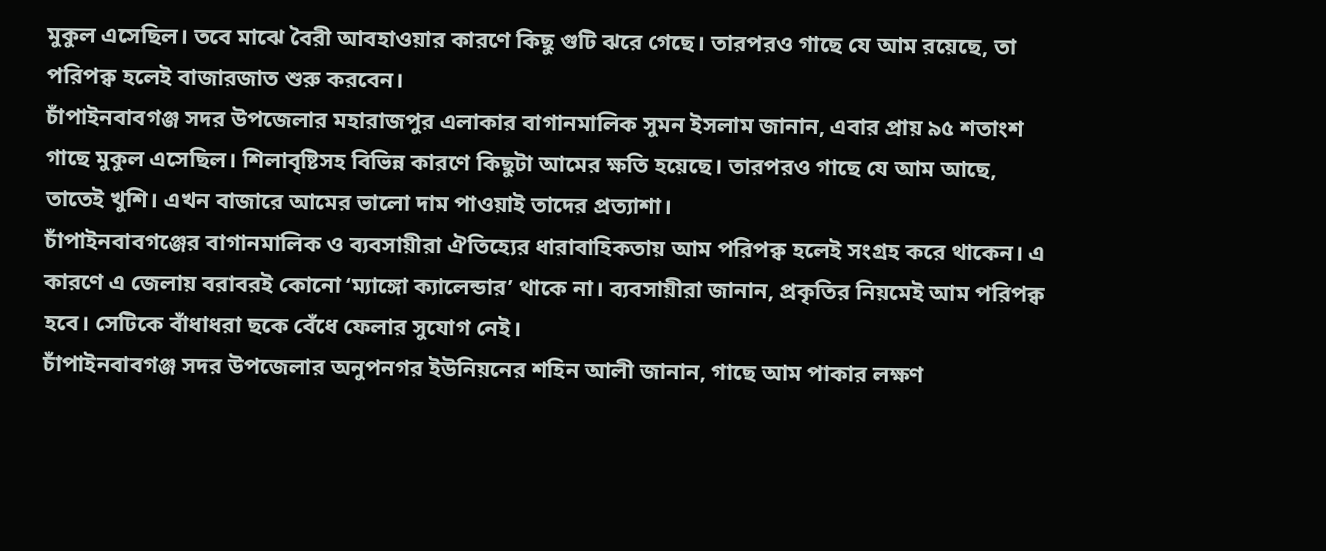মুকুল এসেছিল। তবে মাঝে বৈরী আবহাওয়ার কারণে কিছু গুটি ঝরে গেছে। তারপরও গাছে যে আম রয়েছে, তা পরিপক্ব হলেই বাজারজাত শুরু করবেন।
চাঁপাইনবাবগঞ্জ সদর উপজেলার মহারাজপুর এলাকার বাগানমালিক সুমন ইসলাম জানান, এবার প্রায় ৯৫ শতাংশ গাছে মুকুল এসেছিল। শিলাবৃষ্টিসহ বিভিন্ন কারণে কিছুটা আমের ক্ষতি হয়েছে। তারপরও গাছে যে আম আছে, তাতেই খুশি। এখন বাজারে আমের ভালো দাম পাওয়াই তাদের প্রত্যাশা।
চাঁপাইনবাবগঞ্জের বাগানমালিক ও ব্যবসায়ীরা ঐতিহ্যের ধারাবাহিকতায় আম পরিপক্ব হলেই সংগ্রহ করে থাকেন। এ কারণে এ জেলায় বরাবরই কোনো ‘ম্যাঙ্গো ক্যালেন্ডার’ থাকে না। ব্যবসায়ীরা জানান, প্রকৃতির নিয়মেই আম পরিপক্ব হবে। সেটিকে বাঁধাধরা ছকে বেঁধে ফেলার সুযোগ নেই।
চাঁপাইনবাবগঞ্জ সদর উপজেলার অনুপনগর ইউনিয়নের শহিন আলী জানান, গাছে আম পাকার লক্ষণ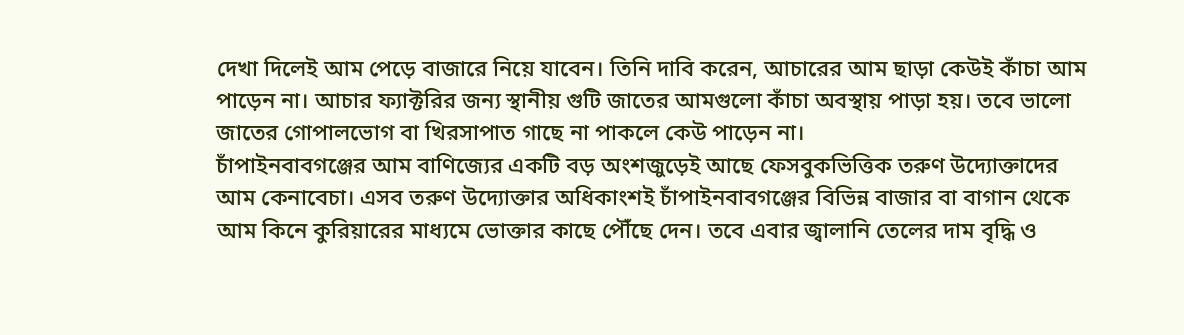দেখা দিলেই আম পেড়ে বাজারে নিয়ে যাবেন। তিনি দাবি করেন, আচারের আম ছাড়া কেউই কাঁচা আম পাড়েন না। আচার ফ্যাক্টরির জন্য স্থানীয় গুটি জাতের আমগুলো কাঁচা অবস্থায় পাড়া হয়। তবে ভালো জাতের গোপালভোগ বা খিরসাপাত গাছে না পাকলে কেউ পাড়েন না।
চাঁপাইনবাবগঞ্জের আম বাণিজ্যের একটি বড় অংশজুড়েই আছে ফেসবুকভিত্তিক তরুণ উদ্যোক্তাদের আম কেনাবেচা। এসব তরুণ উদ্যোক্তার অধিকাংশই চাঁপাইনবাবগঞ্জের বিভিন্ন বাজার বা বাগান থেকে আম কিনে কুরিয়ারের মাধ্যমে ভোক্তার কাছে পৌঁছে দেন। তবে এবার জ্বালানি তেলের দাম বৃদ্ধি ও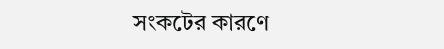সংকটের কারণে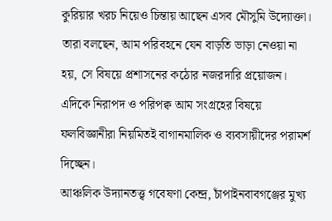কুরিয়ার খরচ নিয়েও চিন্তায় আছেন এসব মৌসুমি উদ্যোক্তা। তারা বলছেন, আম পরিবহনে যেন বাড়তি ভাড়া নেওয়া না হয়, সে বিষয়ে প্রশাসনের কঠোর নজরদারি প্রয়োজন।
এদিকে নিরাপদ ও পরিপক্ব আম সংগ্রহের বিষয়ে ফলবিজ্ঞানীরা নিয়মিতই বাগানমালিক ও ব্যবসায়ীদের পরামর্শ দিচ্ছেন।
আঞ্চলিক উদ্যানতত্ত্ব গবেষণা কেন্দ্র, চাঁপাইনবাবগঞ্জের মুখ্য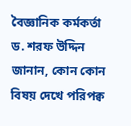বৈজ্ঞানিক কর্মকর্তা ড. শরফ উদ্দিন জানান, কোন কোন বিষয় দেখে পরিপক্ব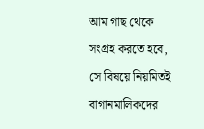আম গাছ থেকে সংগ্রহ করতে হবে, সে বিষয়ে নিয়মিতই বাগানমালিকদের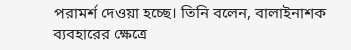পরামর্শ দেওয়া হচ্ছে। তিনি বলেন, বালাইনাশক ব্যবহারের ক্ষেত্রে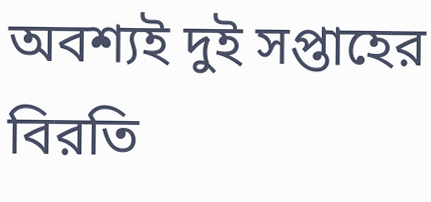অবশ্যই দুই সপ্তাহের বিরতি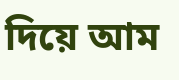দিয়ে আম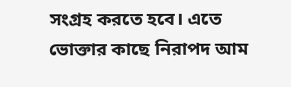সংগ্রহ করতে হবে। এতে ভোক্তার কাছে নিরাপদ আম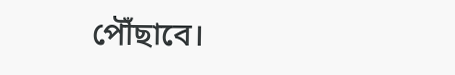পৌঁছাবে।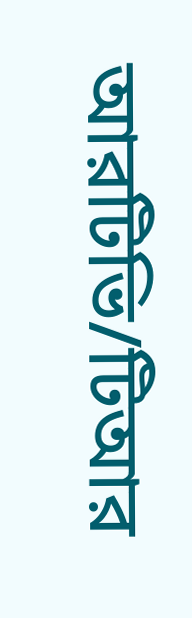আরটিভি/টিআর